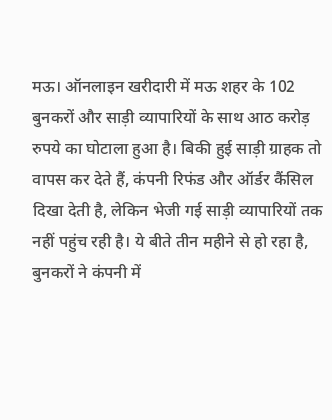मऊ। ऑनलाइन खरीदारी में मऊ शहर के 102 बुनकरों और साड़ी व्यापारियों के साथ आठ करोड़ रुपये का घोटाला हुआ है। बिकी हुई साड़ी ग्राहक तो वापस कर देते हैं, कंपनी रिफंड और ऑर्डर कैंसिल दिखा देती है, लेकिन भेजी गई साड़ी व्यापारियों तक नहीं पहुंच रही है। ये बीते तीन महीने से हो रहा है, बुनकरों ने कंपनी में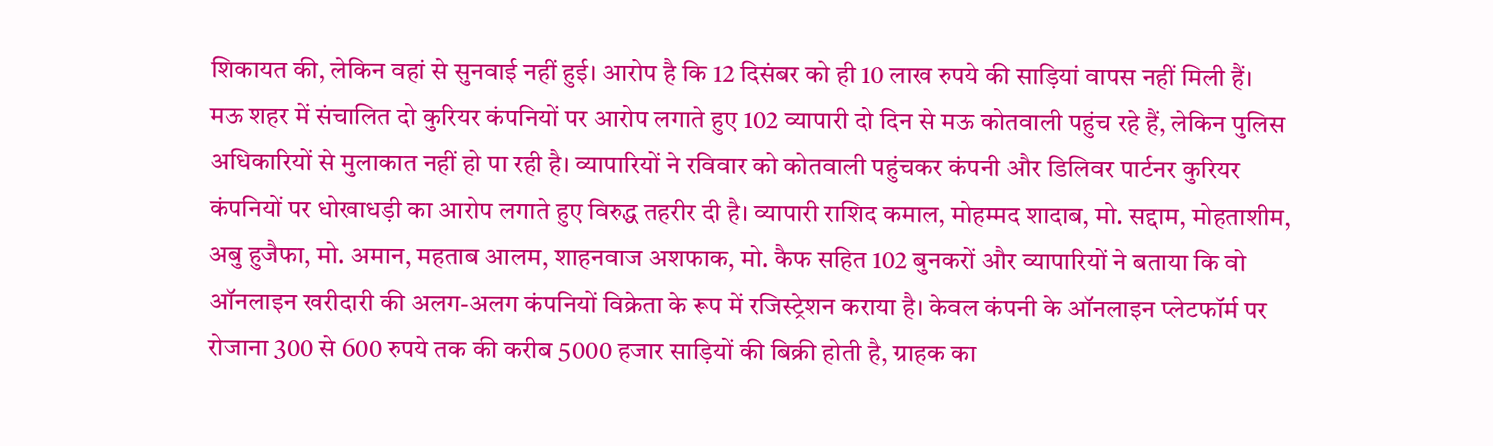शिकायत की, लेकिन वहां से सुनवाई नहीं हुई। आरोप है कि 12 दिसंबर को ही 10 लाख रुपये की साड़ियां वापस नहीं मिली हैं।
मऊ शहर में संचालित दो कुरियर कंपनियों पर आरोप लगाते हुए 102 व्यापारी दो दिन से मऊ कोतवाली पहुंच रहे हैं, लेकिन पुलिस अधिकारियों से मुलाकात नहीं हो पा रही है। व्यापारियों ने रविवार को कोतवाली पहुंचकर कंपनी और डिलिवर पार्टनर कुरियर कंपनियों पर धोखाधड़ी का आरोप लगाते हुए विरुद्ध तहरीर दी है। व्यापारी राशिद कमाल, मोहम्मद शादाब, मो. सद्दाम, मोहताशीम, अबु हुजैफा, मो. अमान, महताब आलम, शाहनवाज अशफाक, मो. कैफ सहित 102 बुनकरों और व्यापारियों ने बताया कि वो ऑनलाइन खरीदारी की अलग-अलग कंपनियों विक्रेता के रूप में रजिस्ट्रेशन कराया है। केवल कंपनी के ऑनलाइन प्लेटफॉर्म पर रोजाना 300 से 600 रुपये तक की करीब 5000 हजार साड़ियों की बिक्री होती है, ग्राहक का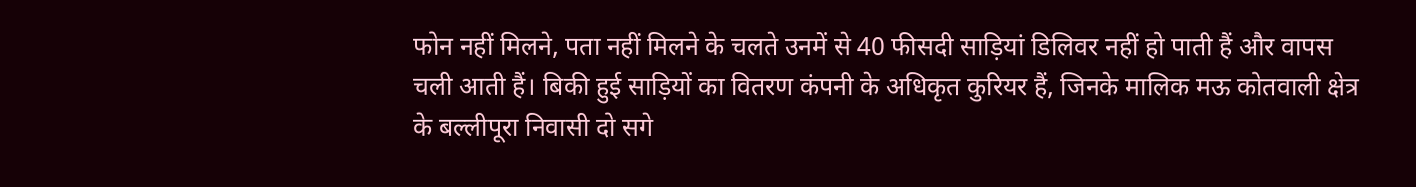फोन नहीं मिलने, पता नहीं मिलने के चलते उनमें से 40 फीसदी साड़ियां डिलिवर नहीं हो पाती हैं और वापस चली आती हैं। बिकी हुई साड़ियों का वितरण कंपनी के अधिकृत कुरियर हैं, जिनके मालिक मऊ कोतवाली क्षेत्र के बल्लीपूरा निवासी दो सगे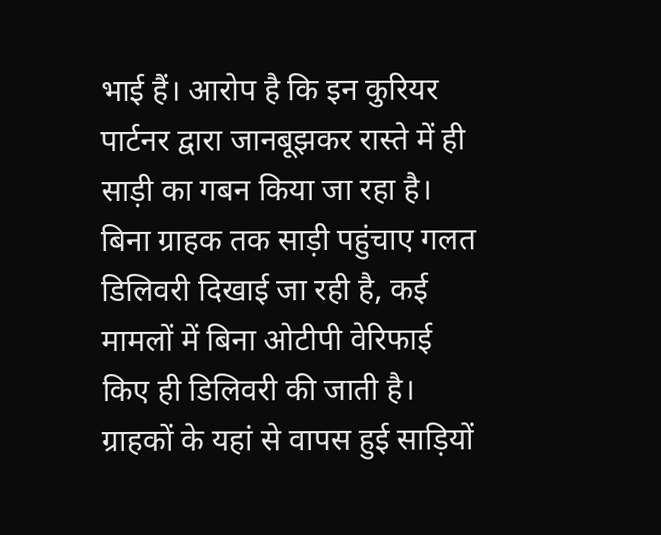भाई हैं। आरोप है कि इन कुरियर पार्टनर द्वारा जानबूझकर रास्ते में ही साड़ी का गबन किया जा रहा है। बिना ग्राहक तक साड़ी पहुंचाए गलत डिलिवरी दिखाई जा रही है, कई मामलों में बिना ओटीपी वेरिफाई किए ही डिलिवरी की जाती है। ग्राहकों के यहां से वापस हुई साड़ियों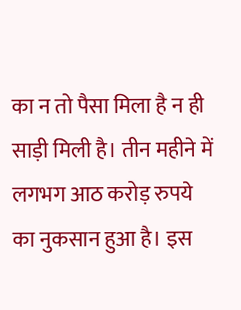का न तो पैसा मिला है न ही साड़ी मिली है। तीन महीने में लगभग आठ करोड़ रुपये का नुकसान हुआ है। इस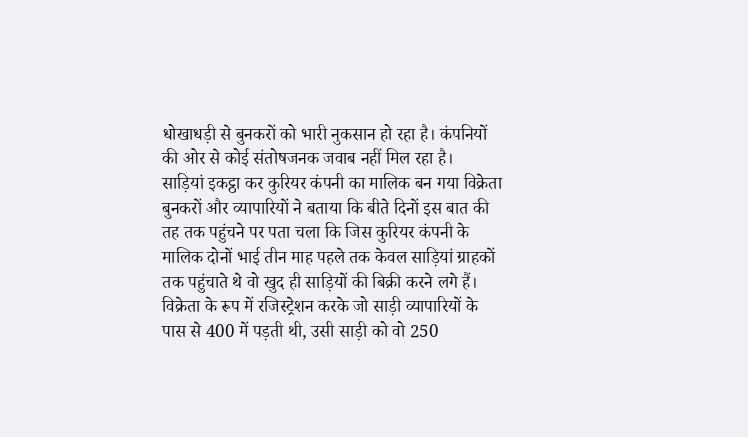धोखाधड़ी से बुनकरों को भारी नुकसान हो रहा है। कंपनियों की ओर से कोई संतोषजनक जवाब नहीं मिल रहा है।
साड़ियां इकट्ठा कर कुरियर कंपनी का मालिक बन गया विक्रेता
बुनकरों और व्यापारियों ने बताया कि बीते दिनों इस बात की तह तक पहुंचने पर पता चला कि जिस कुरियर कंपनी के मालिक दोनों भाई तीन माह पहले तक केवल साड़ियां ग्राहकों तक पहुंचाते थे वो खुद ही साड़ियों की बिक्री करने लगे हैं। विक्रेता के रूप में रजिस्ट्रेशन करके जो साड़ी व्यापारियों के पास से 400 में पड़ती थी, उसी साड़ी को वो 250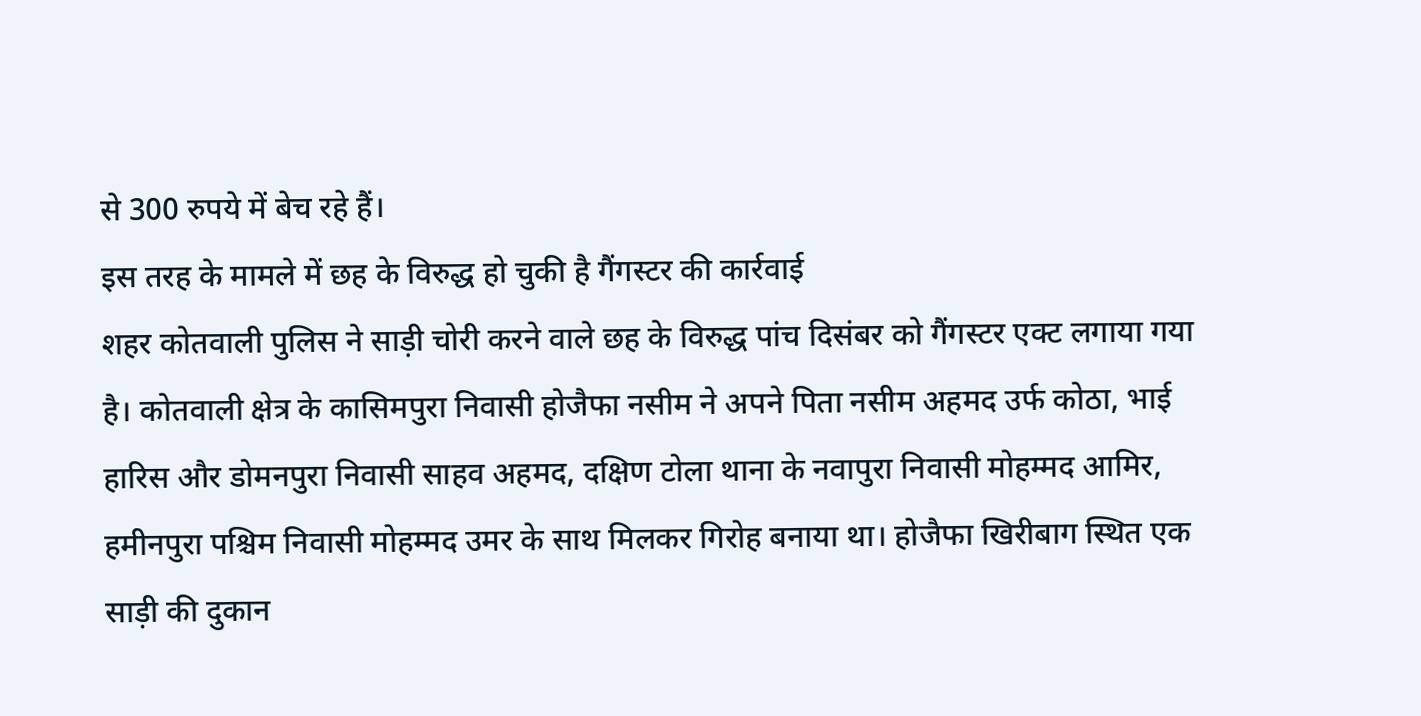से 300 रुपये में बेच रहे हैं।
इस तरह के मामले में छह के विरुद्ध हो चुकी है गैंगस्टर की कार्रवाई
शहर कोतवाली पुलिस ने साड़ी चोरी करने वाले छह के विरुद्ध पांच दिसंबर को गैंगस्टर एक्ट लगाया गया है। कोतवाली क्षेत्र के कासिमपुरा निवासी होजैफा नसीम ने अपने पिता नसीम अहमद उर्फ कोठा, भाई हारिस और डोमनपुरा निवासी साहव अहमद, दक्षिण टोला थाना के नवापुरा निवासी मोहम्मद आमिर, हमीनपुरा पश्चिम निवासी मोहम्मद उमर के साथ मिलकर गिरोह बनाया था। होजैफा खिरीबाग स्थित एक साड़ी की दुकान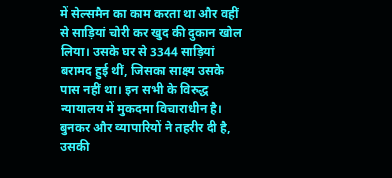में सेल्समैन का काम करता था और वहीं से साड़ियां चोरी कर खुद की दुकान खोल लिया। उसके घर से 3344 साड़ियां बरामद हुई थीं, जिसका साक्ष्य उसके पास नहीं था। इन सभी के विरुद्ध न्यायालय में मुकदमा विचाराधीन है।
बुनकर और व्यापारियों ने तहरीर दी है, उसकी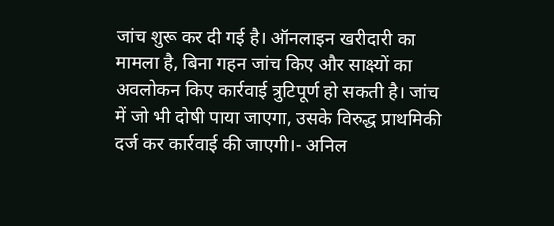जांच शुरू कर दी गई है। ऑनलाइन खरीदारी का मामला है, बिना गहन जांच किए और साक्ष्यों का अवलोकन किए कार्रवाई त्रुटिपूर्ण हो सकती है। जांच में जो भी दोषी पाया जाएगा, उसके विरुद्ध प्राथमिकी दर्ज कर कार्रवाई की जाएगी।- अनिल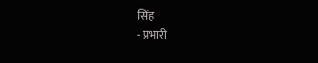सिंह
- प्रभारी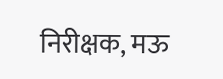निरीक्षक, मऊ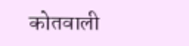कोतवाली